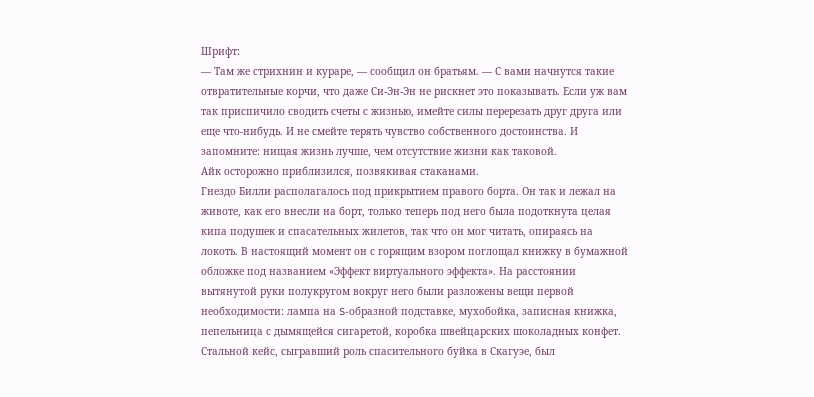Шрифт:
— Там же стрихнин и кураре, — сообщил он братьям. — С вами начнутся такие отвратительные корчи, что даже Си-Эн-Эн не рискнет это показывать. Если уж вам так приспичило сводить счеты с жизнью, имейте силы перерезать друг друга или еще что-нибудь. И не смейте терять чувство собственного достоинства. И запомните: нищая жизнь лучше, чем отсутствие жизни как таковой.
Айк осторожно приблизился, позвякивая стаканами.
Гнездо Билли располагалось под прикрытием правого борта. Он так и лежал на животе, как его внесли на борт, только теперь под него была подоткнута целая кипа подушек и спасательных жилетов, так что он мог читать, опираясь на локоть. В настоящий момент он с горящим взором поглощал книжку в бумажной обложке под названием «Эффект виртуального эффекта». На расстоянии вытянутой руки полукругом вокруг него были разложены вещи первой необходимости: лампа на S-образной подставке, мухобойка, записная книжка, пепельница с дымящейся сигаретой, коробка швейцарских шоколадных конфет. Стальной кейс, сыгравший роль спасительного буйка в Скагуэе, был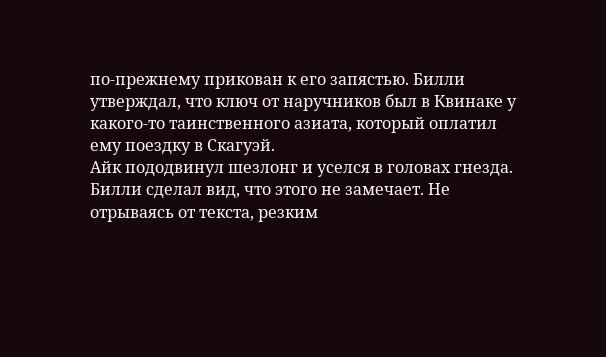по-прежнему прикован к его запястью. Билли утверждал, что ключ от наручников был в Квинаке у какого-то таинственного азиата, который оплатил ему поездку в Скагуэй.
Айк пододвинул шезлонг и уселся в головах гнезда. Билли сделал вид, что этого не замечает. Не отрываясь от текста, резким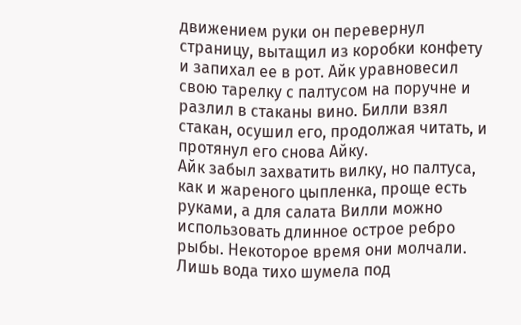движением руки он перевернул страницу, вытащил из коробки конфету и запихал ее в рот. Айк уравновесил свою тарелку с палтусом на поручне и разлил в стаканы вино. Билли взял стакан, осушил его, продолжая читать, и протянул его снова Айку.
Айк забыл захватить вилку, но палтуса, как и жареного цыпленка, проще есть руками, а для салата Вилли можно использовать длинное острое ребро рыбы. Некоторое время они молчали. Лишь вода тихо шумела под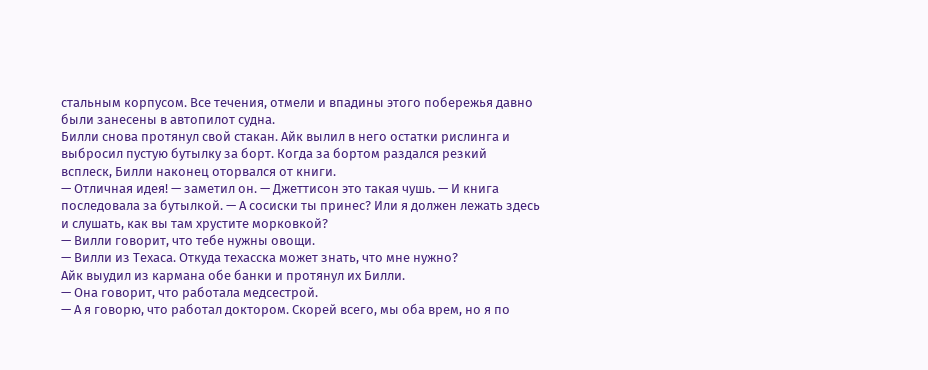стальным корпусом. Все течения, отмели и впадины этого побережья давно были занесены в автопилот судна.
Билли снова протянул свой стакан. Айк вылил в него остатки рислинга и выбросил пустую бутылку за борт. Когда за бортом раздался резкий всплеск, Билли наконец оторвался от книги.
— Отличная идея! — заметил он. — Джеттисон это такая чушь. — И книга последовала за бутылкой. — А сосиски ты принес? Или я должен лежать здесь и слушать, как вы там хрустите морковкой?
— Вилли говорит, что тебе нужны овощи.
— Вилли из Техаса. Откуда техасска может знать, что мне нужно?
Айк выудил из кармана обе банки и протянул их Билли.
— Она говорит, что работала медсестрой.
— А я говорю, что работал доктором. Скорей всего, мы оба врем, но я по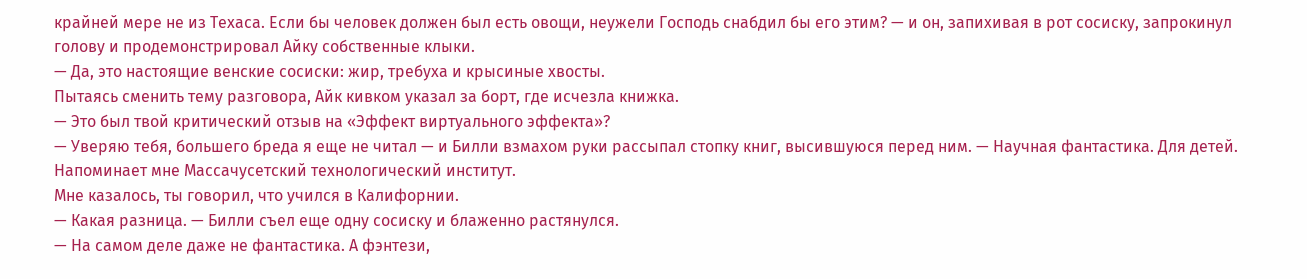крайней мере не из Техаса. Если бы человек должен был есть овощи, неужели Господь снабдил бы его этим? — и он, запихивая в рот сосиску, запрокинул голову и продемонстрировал Айку собственные клыки.
— Да, это настоящие венские сосиски: жир, требуха и крысиные хвосты.
Пытаясь сменить тему разговора, Айк кивком указал за борт, где исчезла книжка.
— Это был твой критический отзыв на «Эффект виртуального эффекта»?
— Уверяю тебя, большего бреда я еще не читал — и Билли взмахом руки рассыпал стопку книг, высившуюся перед ним. — Научная фантастика. Для детей. Напоминает мне Массачусетский технологический институт.
Мне казалось, ты говорил, что учился в Калифорнии.
— Какая разница. — Билли съел еще одну сосиску и блаженно растянулся.
— На самом деле даже не фантастика. А фэнтези,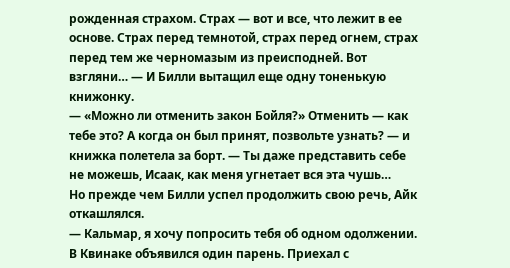рожденная страхом. Страх — вот и все, что лежит в ее основе. Страх перед темнотой, страх перед огнем, страх перед тем же черномазым из преисподней. Вот взгляни… — И Билли вытащил еще одну тоненькую книжонку.
— «Можно ли отменить закон Бойля?» Отменить — как тебе это? А когда он был принят, позвольте узнать? — и книжка полетела за борт. — Ты даже представить себе не можешь, Исаак, как меня угнетает вся эта чушь…
Но прежде чем Билли успел продолжить свою речь, Айк откашлялся.
— Кальмар, я хочу попросить тебя об одном одолжении. В Квинаке объявился один парень. Приехал с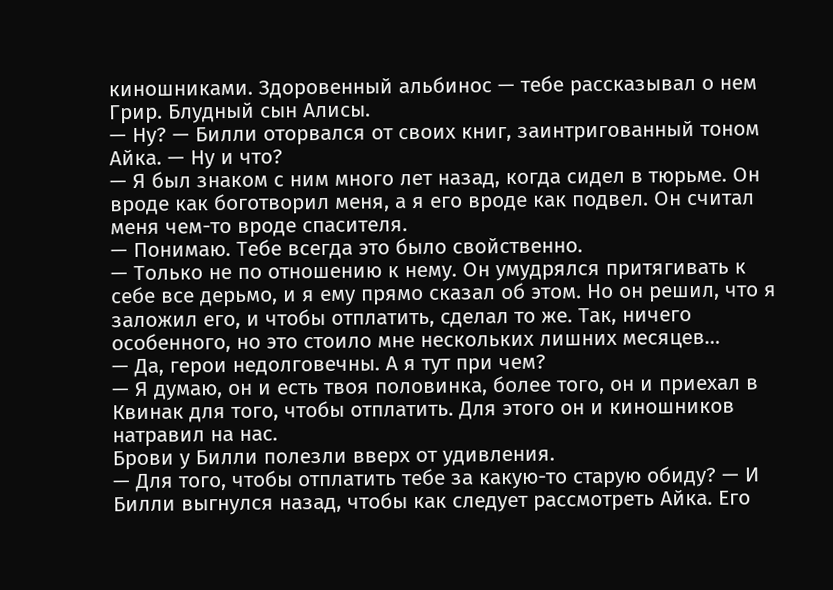киношниками. Здоровенный альбинос — тебе рассказывал о нем Грир. Блудный сын Алисы.
— Ну? — Билли оторвался от своих книг, заинтригованный тоном Айка. — Ну и что?
— Я был знаком с ним много лет назад, когда сидел в тюрьме. Он вроде как боготворил меня, а я его вроде как подвел. Он считал меня чем-то вроде спасителя.
— Понимаю. Тебе всегда это было свойственно.
— Только не по отношению к нему. Он умудрялся притягивать к себе все дерьмо, и я ему прямо сказал об этом. Но он решил, что я заложил его, и чтобы отплатить, сделал то же. Так, ничего особенного, но это стоило мне нескольких лишних месяцев…
— Да, герои недолговечны. А я тут при чем?
— Я думаю, он и есть твоя половинка, более того, он и приехал в Квинак для того, чтобы отплатить. Для этого он и киношников натравил на нас.
Брови у Билли полезли вверх от удивления.
— Для того, чтобы отплатить тебе за какую-то старую обиду? — И Билли выгнулся назад, чтобы как следует рассмотреть Айка. Его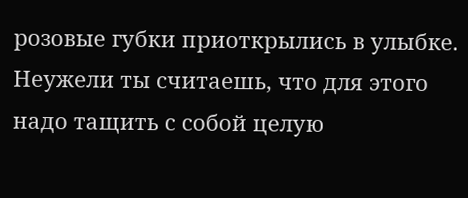розовые губки приоткрылись в улыбке. Неужели ты считаешь, что для этого надо тащить с собой целую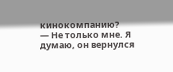кинокомпанию?
— Не только мне. Я думаю, он вернулся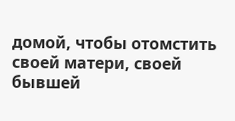домой, чтобы отомстить своей матери, своей бывшей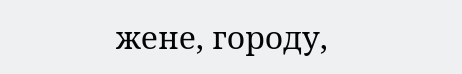жене, городу,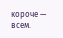короче — всем.